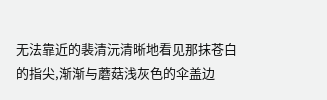无法靠近的裴清沅清晰地看见那抹苍白的指尖,渐渐与蘑菇浅灰色的伞盖边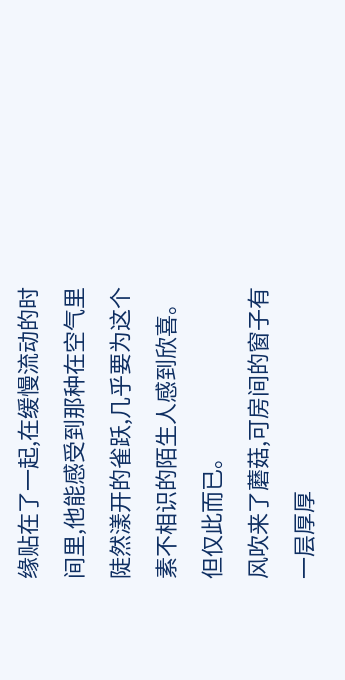缘贴在了一起,在缓慢流动的时间里,他能感受到那种在空气里陡然漾开的雀跃,几乎要为这个素不相识的陌生人感到欣喜。
但仅此而已。
风吹来了蘑菇,可房间的窗子有一层厚厚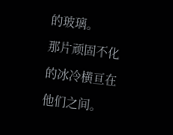的玻璃。
那片顽固不化的冰冷横亘在他们之间。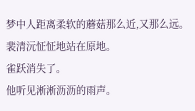梦中人距离柔软的蘑菇那么近,又那么远。
裴清沅怔怔地站在原地。
雀跃消失了。
他听见淅淅沥沥的雨声。